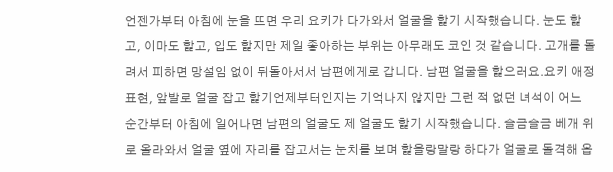언젠가부터 아침에 눈을 뜨면 우리 요키가 다가와서 얼굴을 핥기 시작했습니다. 눈도 핥고, 이마도 핥고, 입도 핥지만 제일 좋아하는 부위는 아무래도 코인 것 같습니다. 고개를 돌려서 피하면 망설임 없이 뒤돌아서서 남편에게로 갑니다. 남편 얼굴을 핥으러요.요키 애정표현, 앞발로 얼굴 잡고 핥기언제부터인지는 기억나지 않지만 그런 적 없던 녀석이 어느 순간부터 아침에 일어나면 남편의 얼굴도 제 얼굴도 핥기 시작했습니다. 슬금슬금 베개 위로 올라와서 얼굴 옆에 자리를 잡고서는 눈치를 보며 핥을랑말랑 하다가 얼굴로 돌격해 옵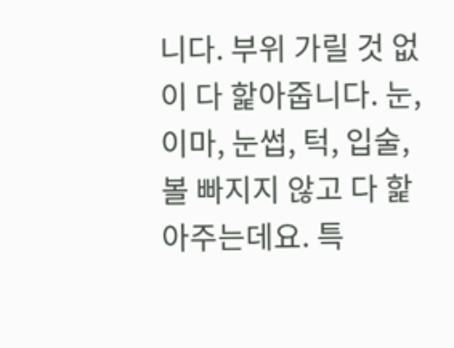니다. 부위 가릴 것 없이 다 핥아줍니다. 눈, 이마, 눈썹, 턱, 입술, 볼 빠지지 않고 다 핥아주는데요. 특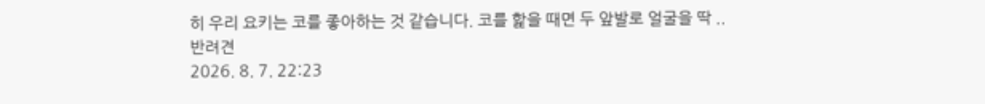히 우리 요키는 코를 좋아하는 것 같습니다. 코를 핥을 때면 두 앞발로 얼굴을 딱 ..
반려견
2026. 8. 7. 22:23